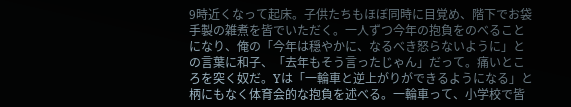9時近くなって起床。子供たちもほぼ同時に目覚め、階下でお袋手製の雑煮を皆でいただく。一人ずつ今年の抱負をのべることになり、俺の「今年は穏やかに、なるべき怒らないように」との言葉に和子、「去年もそう言ったじゃん」だって。痛いところを突く奴だ。Yは「一輪車と逆上がりができるようになる」と柄にもなく体育会的な抱負を述べる。一輪車って、小学校で皆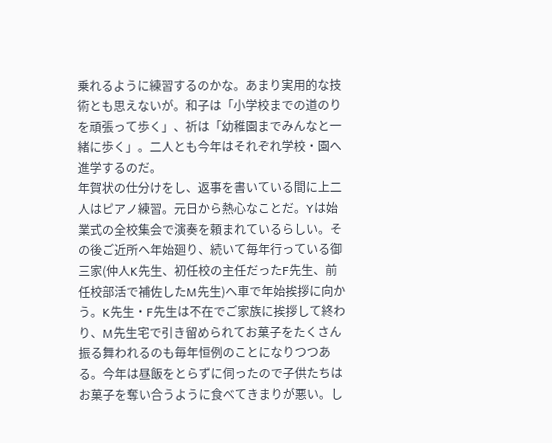乗れるように練習するのかな。あまり実用的な技術とも思えないが。和子は「小学校までの道のりを頑張って歩く」、祈は「幼稚園までみんなと一緒に歩く」。二人とも今年はそれぞれ学校・園へ進学するのだ。
年賀状の仕分けをし、返事を書いている間に上二人はピアノ練習。元日から熱心なことだ。Yは始業式の全校集会で演奏を頼まれているらしい。その後ご近所へ年始廻り、続いて毎年行っている御三家(仲人K先生、初任校の主任だったF先生、前任校部活で補佐したM先生)へ車で年始挨拶に向かう。K先生・F先生は不在でご家族に挨拶して終わり、M先生宅で引き留められてお菓子をたくさん振る舞われるのも毎年恒例のことになりつつある。今年は昼飯をとらずに伺ったので子供たちはお菓子を奪い合うように食べてきまりが悪い。し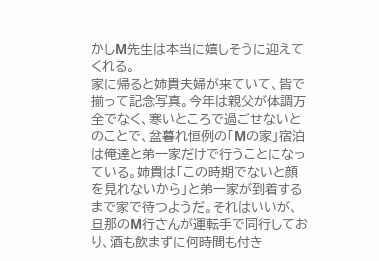かしM先生は本当に嬉しそうに迎えてくれる。
家に帰ると姉貴夫婦が来ていて、皆で揃って記念写真。今年は親父が体調万全でなく、寒いところで過ごせないとのことで、盆暮れ恒例の「Mの家」宿泊は俺達と弟一家だけで行うことになっている。姉貴は「この時期でないと顔を見れないから」と弟一家が到着するまで家で待つようだ。それはいいが、旦那のM行さんが運転手で同行しており、酒も飲まずに何時間も付き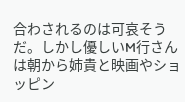合わされるのは可哀そうだ。しかし優しいM行さんは朝から姉貴と映画やショッピン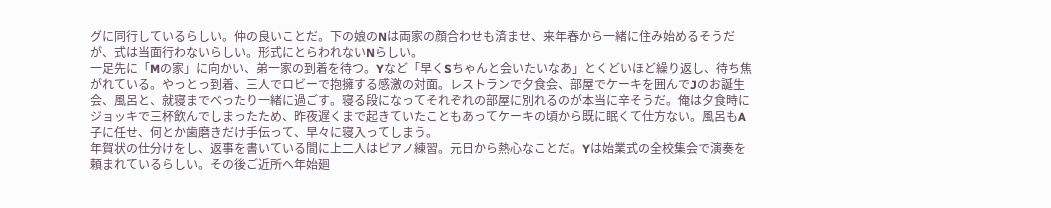グに同行しているらしい。仲の良いことだ。下の娘のNは両家の顔合わせも済ませ、来年春から一緒に住み始めるそうだが、式は当面行わないらしい。形式にとらわれないNらしい。
一足先に「Mの家」に向かい、弟一家の到着を待つ。Yなど「早くSちゃんと会いたいなあ」とくどいほど繰り返し、待ち焦がれている。やっとっ到着、三人でロビーで抱擁する感激の対面。レストランで夕食会、部屋でケーキを囲んでJのお誕生会、風呂と、就寝までべったり一緒に過ごす。寝る段になってそれぞれの部屋に別れるのが本当に辛そうだ。俺は夕食時にジョッキで三杯飲んでしまったため、昨夜遅くまで起きていたこともあってケーキの頃から既に眠くて仕方ない。風呂もA子に任せ、何とか歯磨きだけ手伝って、早々に寝入ってしまう。
年賀状の仕分けをし、返事を書いている間に上二人はピアノ練習。元日から熱心なことだ。Yは始業式の全校集会で演奏を頼まれているらしい。その後ご近所へ年始廻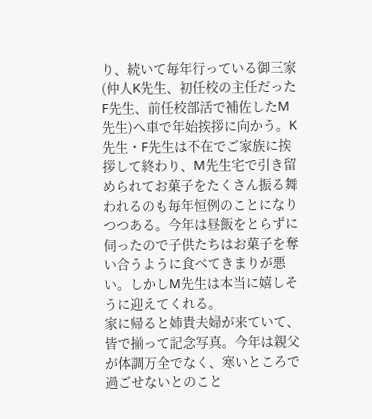り、続いて毎年行っている御三家(仲人K先生、初任校の主任だったF先生、前任校部活で補佐したM先生)へ車で年始挨拶に向かう。K先生・F先生は不在でご家族に挨拶して終わり、M先生宅で引き留められてお菓子をたくさん振る舞われるのも毎年恒例のことになりつつある。今年は昼飯をとらずに伺ったので子供たちはお菓子を奪い合うように食べてきまりが悪い。しかしM先生は本当に嬉しそうに迎えてくれる。
家に帰ると姉貴夫婦が来ていて、皆で揃って記念写真。今年は親父が体調万全でなく、寒いところで過ごせないとのこと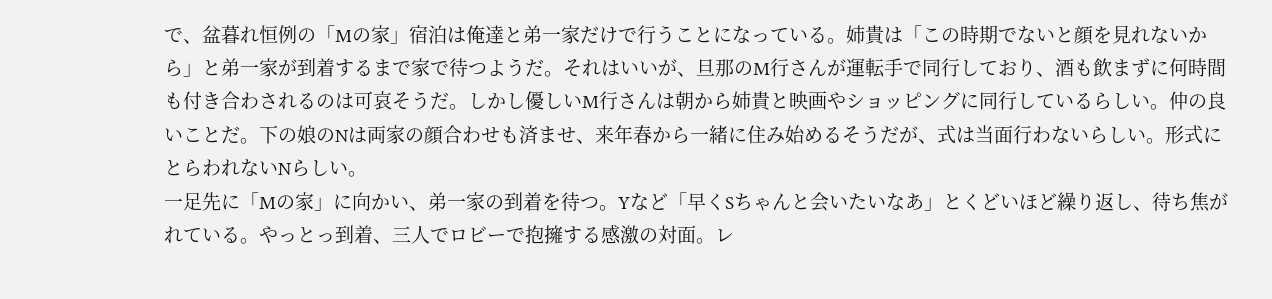で、盆暮れ恒例の「Mの家」宿泊は俺達と弟一家だけで行うことになっている。姉貴は「この時期でないと顔を見れないから」と弟一家が到着するまで家で待つようだ。それはいいが、旦那のM行さんが運転手で同行しており、酒も飲まずに何時間も付き合わされるのは可哀そうだ。しかし優しいM行さんは朝から姉貴と映画やショッピングに同行しているらしい。仲の良いことだ。下の娘のNは両家の顔合わせも済ませ、来年春から一緒に住み始めるそうだが、式は当面行わないらしい。形式にとらわれないNらしい。
一足先に「Mの家」に向かい、弟一家の到着を待つ。Yなど「早くSちゃんと会いたいなあ」とくどいほど繰り返し、待ち焦がれている。やっとっ到着、三人でロビーで抱擁する感激の対面。レ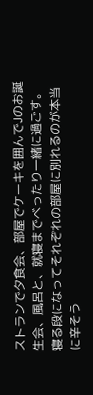ストランで夕食会、部屋でケーキを囲んでJのお誕生会、風呂と、就寝までべったり一緒に過ごす。寝る段になってそれぞれの部屋に別れるのが本当に辛そう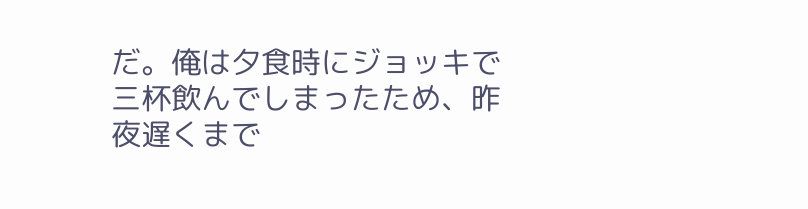だ。俺は夕食時にジョッキで三杯飲んでしまったため、昨夜遅くまで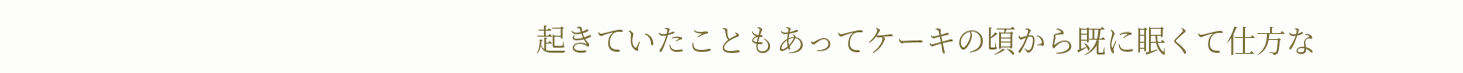起きていたこともあってケーキの頃から既に眠くて仕方な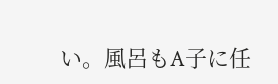い。風呂もA子に任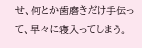せ、何とか歯磨きだけ手伝って、早々に寝入ってしまう。